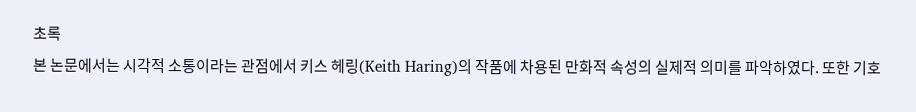초록
본 논문에서는 시각적 소통이라는 관점에서 키스 헤링(Keith Haring)의 작품에 차용된 만화적 속성의 실제적 의미를 파악하였다. 또한 기호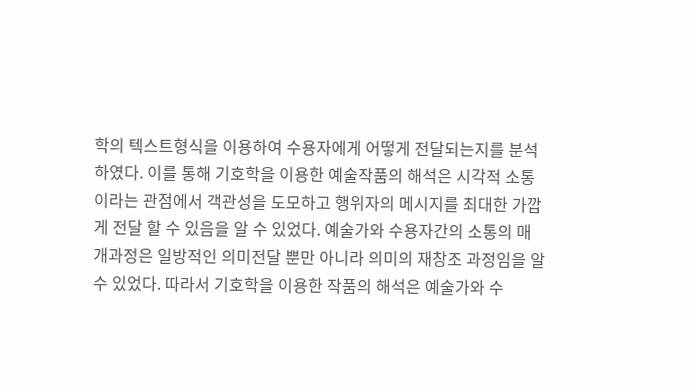학의 텍스트형식을 이용하여 수용자에게 어떻게 전달되는지를 분석하였다. 이를 통해 기호학을 이용한 예술작품의 해석은 시각적 소통이라는 관점에서 객관성을 도모하고 행위자의 메시지를 최대한 가깝게 전달 할 수 있음을 알 수 있었다. 예술가와 수용자간의 소통의 매개과정은 일방적인 의미전달 뿐만 아니라 의미의 재창조 과정임을 알 수 있었다. 따라서 기호학을 이용한 작품의 해석은 예술가와 수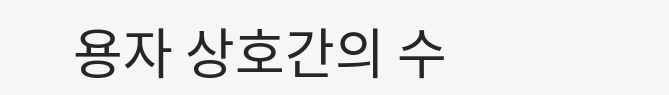용자 상호간의 수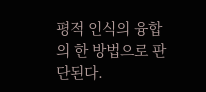평적 인식의 융합의 한 방법으로 판단된다.